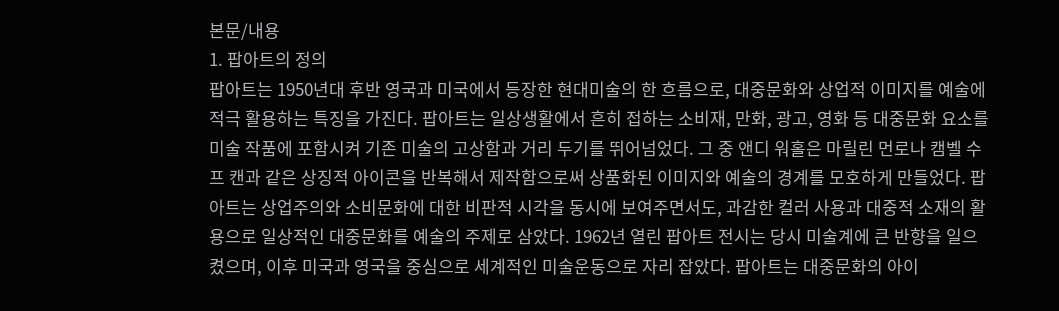본문/내용
1. 팝아트의 정의
팝아트는 1950년대 후반 영국과 미국에서 등장한 현대미술의 한 흐름으로, 대중문화와 상업적 이미지를 예술에 적극 활용하는 특징을 가진다. 팝아트는 일상생활에서 흔히 접하는 소비재, 만화, 광고, 영화 등 대중문화 요소를 미술 작품에 포함시켜 기존 미술의 고상함과 거리 두기를 뛰어넘었다. 그 중 앤디 워홀은 마릴린 먼로나 캠벨 수프 캔과 같은 상징적 아이콘을 반복해서 제작함으로써 상품화된 이미지와 예술의 경계를 모호하게 만들었다. 팝아트는 상업주의와 소비문화에 대한 비판적 시각을 동시에 보여주면서도, 과감한 컬러 사용과 대중적 소재의 활용으로 일상적인 대중문화를 예술의 주제로 삼았다. 1962년 열린 팝아트 전시는 당시 미술계에 큰 반향을 일으켰으며, 이후 미국과 영국을 중심으로 세계적인 미술운동으로 자리 잡았다. 팝아트는 대중문화의 아이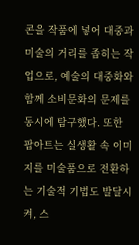콘을 작품에 넣어 대중과 미술의 거리를 좁히는 작업으로, 예술의 대중화와 함께 소비문화의 문제를 동시에 탐구했다. 또한 팝아트는 실생활 속 이미지를 미술품으로 전환하는 기술적 기법도 발달시켜, 스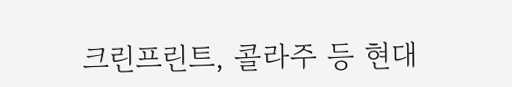크린프린트, 콜라주 등 현대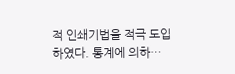적 인쇄기법을 적극 도입하였다. 통계에 의하…